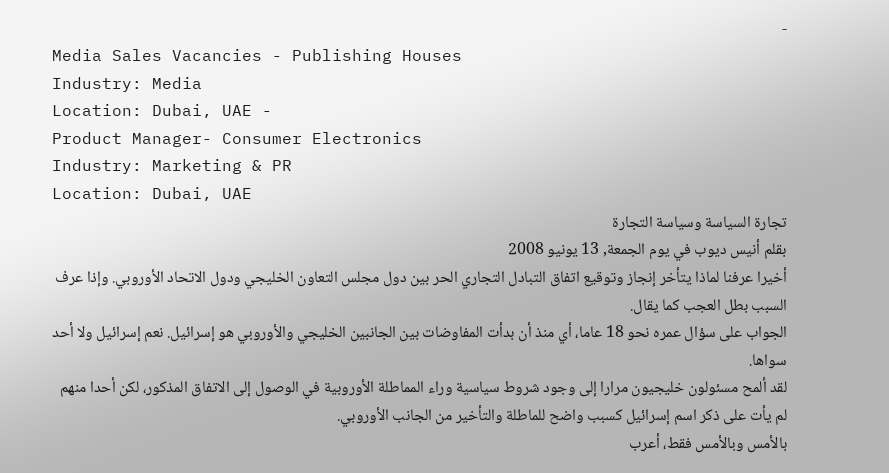-
Media Sales Vacancies - Publishing Houses
Industry: Media
Location: Dubai, UAE -
Product Manager- Consumer Electronics
Industry: Marketing & PR
Location: Dubai, UAE
تجارة السياسة وسياسة التجارة
بقلم أنيس ديوب في يوم الجمعة, 13 يونيو 2008
أخيرا عرفنا لماذا يتأخر إنجاز وتوقيع اتفاق التبادل التجاري الحر بين دول مجلس التعاون الخليجي ودول الاتحاد الأوروبي. وإذا عرف السبب بطل العجب كما يقال.
الجواب على سؤال عمره نحو 18 عاما، أي منذ أن بدأت المفاوضات بين الجانبين الخليجي والأوروبي هو إسرائيل. نعم إسرائيل ولا أحد سواها.
لقد ألمح مسئولون خليجيون مرارا إلى وجود شروط سياسية وراء المماطلة الأوروبية في الوصول إلى الاتفاق المذكور، لكن أحدا منهم لم يأت على ذكر اسم إسرائيل كسبب واضح للماطلة والتأخير من الجانب الأوروبي.
بالأمس وبالأمس فقط، أعرب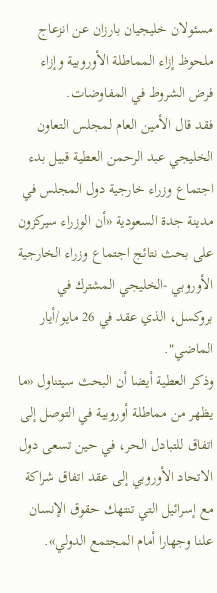مسئولان خليجيان بارزان عن انزعاج ملحوظ إزاء المماطلة الأوروبية وإزاء فرض الشروط في المفاوضات.
فقد قال الأمين العام لمجلس التعاون الخليجي عبد الرحمن العطية قبيل بدء اجتماع وزراء خارجية دول المجلس في مدينة جدة السعودية «أن الوزراء سيركزون على بحث نتائج اجتماع وزراء الخارجية الأوروبي -الخليجي المشترك في بروكسل، الذي عقد في 26 مايو/أيار الماضي".
وذكر العطية أيضا أن البحث سيتناول «ما يظهر من مماطلة أوروبية في التوصل إلى اتفاق للتبادل الحر، في حين تسعى دول الاتحاد الأوروبي إلى عقد اتفاق شراكة مع إسرائيل التي تنتهك حقوق الإنسان علنا وجهارا أمام المجتمع الدولي».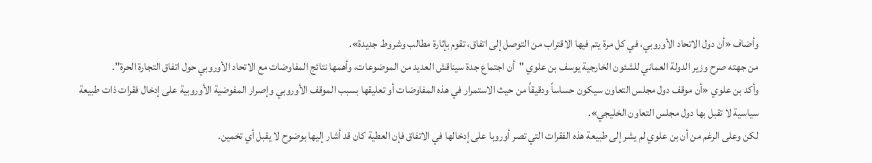وأضاف «أن دول الاتحاد الأوروبي، في كل مرة يتم فيها الاقتراب من التوصل إلى اتفاق، تقوم بإثارة مطالب وشروط جديدة».
من جهته صرح وزير الدولة العماني للشئون الخارجية يوسف بن علوي "أن اجتماع جدة سيناقش العديد من الموضوعات، وأهمها نتائج المفاوضات مع الاتحاد الأوروبي حول اتفاق التجارة الحرة".
وأكد بن علوي «أن موقف دول مجلس التعاون سيكون حساساً ودقيقاً من حيث الاستمرار في هذه المفاوضات أو تعليقها بسبب الموقف الأوروبي وإصرار المفوضية الأوروبية على إدخال فقرات ذات طبيعة سياسية لا تقبل بها دول مجلس التعاون الخليجي».
لكن وعلى الرغم من أن بن علوي لم يشر إلى طبيعة هذه الفقرات التي تصر أوروبا على إدخالها في الاتفاق فإن العطية كان قد أشار إليها بوضوح لا يقبل أي تخمين.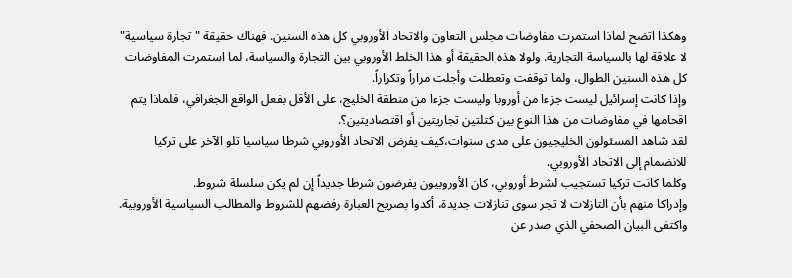وهكذا اتضح لماذا استمرت مفاوضات مجلس التعاون والاتحاد الأوروبي كل هذه السنين. فهناك حقيقة "تجارة سياسية" لا علاقة لها بالسياسة التجارية. ولولا هذه الحقيقة أو هذا الخلط الأوروبي بين التجارة والسياسة، لما استمرت المفاوضات كل هذه السنين الطوال، ولما توقفت وتعطلت وأجلت مراراً وتكراراً.
وإذا كانت إسرائيل ليست جزءا من أوروبا وليست جزءا من منطقة الخليج، على الأقل بفعل الواقع الجغرافي، فلماذا يتم اقحامها في مفاوضات من هذا النوع بين كتلتين تجاريتين أو اقتصاديتين؟.
لقد شاهد المسئولون الخليجيون على مدى سنوات،كيف يفرض الاتحاد الأوروبي شرطا سياسيا تلو الآخر على تركيا للانضمام إلى الاتحاد الأوروبي.
وكلما كانت تركيا تستجيب لشرط أوروبي، كان الأوروبيون يفرضون شرطا جديداً إن لم يكن سلسلة شروط.
وإدراكا منهم بأن التازلات لا تجر سوى تنازلات جديدة، أكدوا بصريح العبارة رفضهم للشروط والمطالب السياسية الأوروبية.
واكتفى البيان الصحفي الذي صدر عن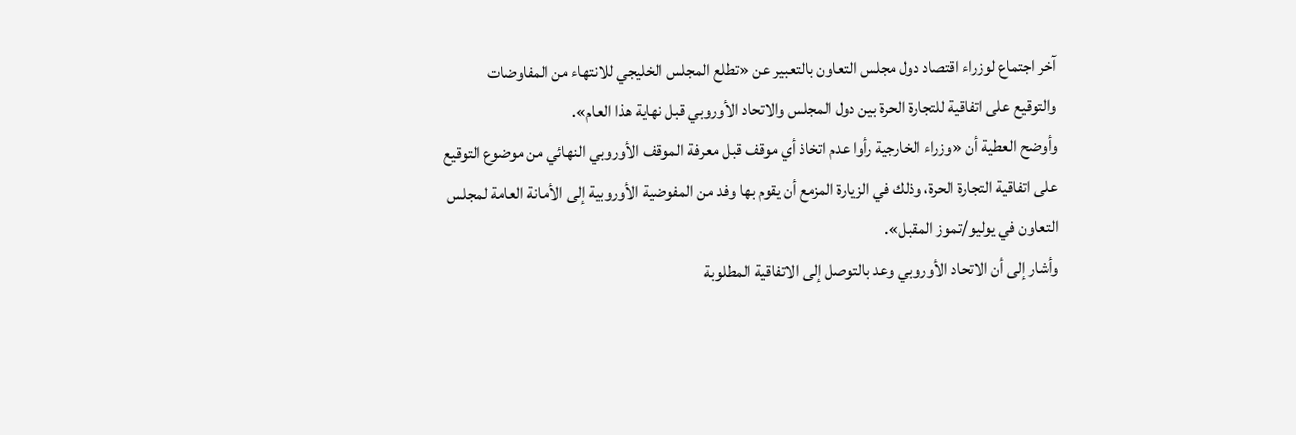آخر اجتماع لوزراء اقتصاد دول مجلس التعاون بالتعبير عن «تطلع المجلس الخليجي للانتهاء من المفاوضات والتوقيع على اتفاقية للتجارة الحرة بين دول المجلس والاتحاد الأوروبي قبل نهاية هذا العام».
وأوضح العطية أن «وزراء الخارجية رأوا عدم اتخاذ أي موقف قبل معرفة الموقف الأوروبي النهائي من موضوع التوقيع على اتفاقية التجارة الحرة، وذلك في الزيارة المزمع أن يقوم بها وفد من المفوضية الأوروبية إلى الأمانة العامة لمجلس التعاون في يوليو/تموز المقبل».
وأشار إلى أن الاتحاد الأوروبي وعد بالتوصل إلى الاتفاقية المطلوبة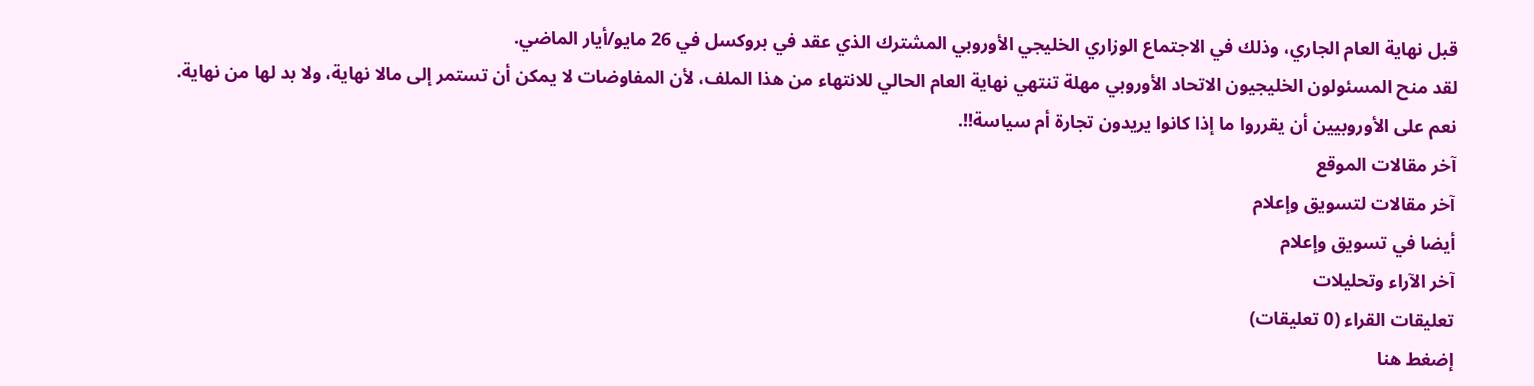قبل نهاية العام الجاري، وذلك في الاجتماع الوزاري الخليجي الأوروبي المشترك الذي عقد في بروكسل في 26 مايو/أيار الماضي.
لقد منح المسئولون الخليجيون الاتحاد الأوروبي مهلة تنتهي نهاية العام الحالي للانتهاء من هذا الملف، لأن المفاوضات لا يمكن أن تستمر إلى مالا نهاية، ولا بد لها من نهاية.
نعم على الأوروبيين أن يقرروا ما إذا كانوا يريدون تجارة أم سياسة!!.
آخر مقالات الموقع
آخر مقالات لتسويق وإعلام
أيضا في تسويق وإعلام
آخر الآراء وتحليلات
تعليقات القراء (0 تعليقات)
إضغط هنا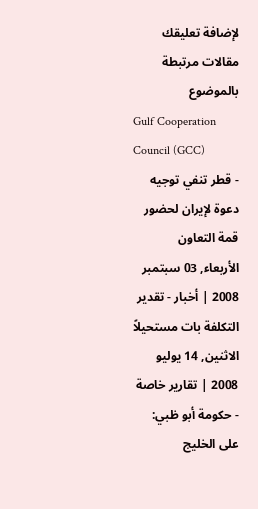لإضافة تعليقك
مقالات مرتبطة بالموضوع
Gulf Cooperation Council (GCC)
- قطر تنفي توجيه دعوة لإيران لحضور قمة التعاون
الأربعاء, 03 سبتمبر 2008 | أخبار - تقدير التكلفة بات مستحيلاً
الاثنين, 14 يوليو 2008 | تقارير خاصة - حكومة أبو ظبي: على الخليج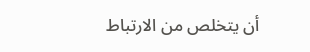أن يتخلص من الارتباط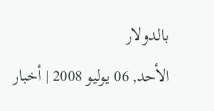بالدولار
الأحد, 06 يوليو 2008 | أخبار